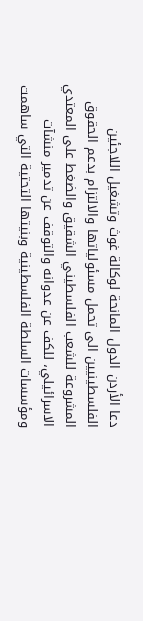دعا الأردن الدول المانحة لوكالة غوث وتشغيل اللاجئين الفلسطينيين الى تحمل مسئولياتها والالتزام بدعم الحقوق المشروعة للشعب الفلسطيني الشقيق والضغط على المعتدي الاسرائيلي، للكف عن عدوانه والتوقف عن تدمير منشآت ومؤسسات السلطة الفلسطينية وبنيتها التحتية التي ساهمت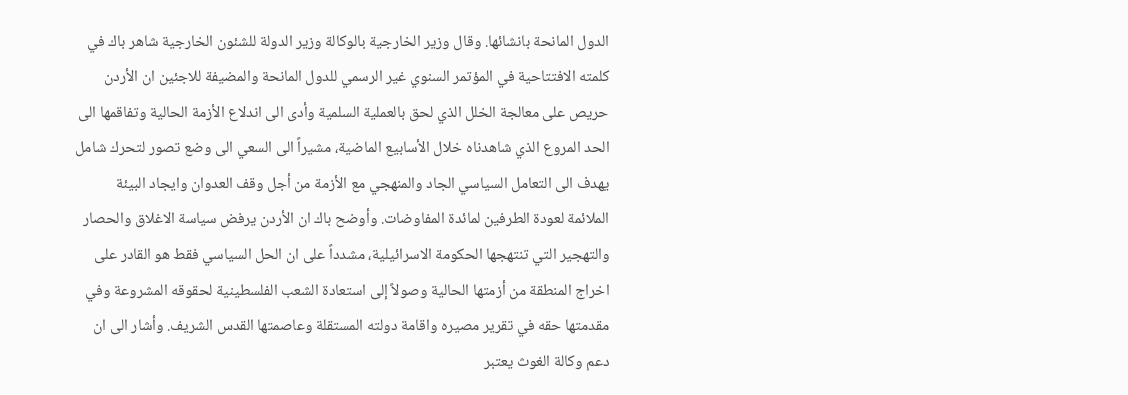الدول المانحة بانشائها. وقال وزير الخارجية بالوكالة وزير الدولة للشئون الخارجية شاهر باك في كلمته الافتتاحية في المؤتمر السنوي غير الرسمي للدول المانحة والمضيفة للاجئين ان الأردن حريص على معالجة الخلل الذي لحق بالعملية السلمية وأدى الى اندلاع الأزمة الحالية وتفاقمها الى الحد المروع الذي شاهدناه خلال الأسابيع الماضية، مشيراً الى السعي الى وضع تصور لتحرك شامل يهدف الى التعامل السياسي الجاد والمنهجي مع الأزمة من أجل وقف العدوان وايجاد البيئة الملائمة لعودة الطرفين لمائدة المفاوضات. وأوضح باك ان الأردن يرفض سياسة الاغلاق والحصار والتهجير التي تنتهجها الحكومة الاسرائيلية، مشدداً على ان الحل السياسي فقط هو القادر على اخراج المنطقة من أزمتها الحالية وصولاً إلى استعادة الشعب الفلسطينية لحقوقه المشروعة وفي مقدمتها حقه في تقرير مصيره واقامة دولته المستقلة وعاصمتها القدس الشريف. وأشار الى ان دعم وكالة الغوث يعتبر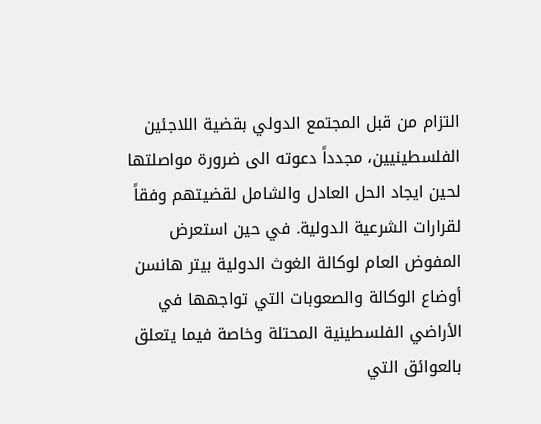التزام من قبل المجتمع الدولي بقضية اللاجئين الفلسطينيين، مجدداً دعوته الى ضرورة مواصلتها لحين ايجاد الحل العادل والشامل لقضيتهم وفقاً لقرارات الشرعية الدولية. في حين استعرض المفوض العام لوكالة الغوث الدولية بيتر هانسن أوضاع الوكالة والصعوبات التي تواجهها في الأراضي الفلسطينية المحتلة وخاصة فيما يتعلق بالعوائق التي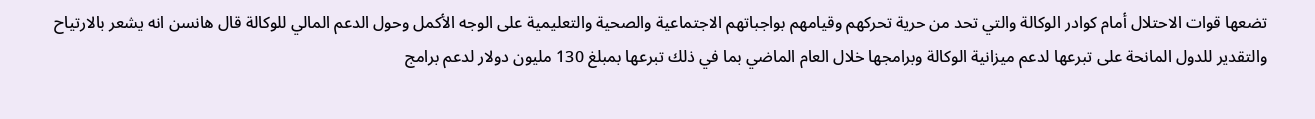تضعها قوات الاحتلال أمام كوادر الوكالة والتي تحد من حرية تحركهم وقيامهم بواجباتهم الاجتماعية والصحية والتعليمية على الوجه الأكمل وحول الدعم المالي للوكالة قال هانسن انه يشعر بالارتياح والتقدير للدول المانحة على تبرعها لدعم ميزانية الوكالة وبرامجها خلال العام الماضي بما في ذلك تبرعها بمبلغ 130 مليون دولار لدعم برامج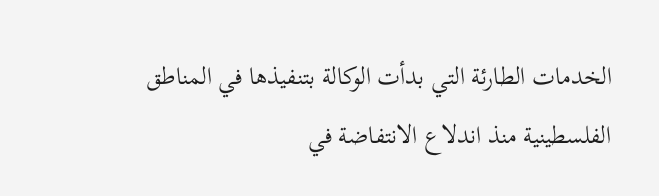الخدمات الطارئة التي بدأت الوكالة بتنفيذها في المناطق الفلسطينية منذ اندلاع الانتفاضة في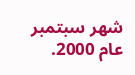شهر سبتمبر عام 2000.